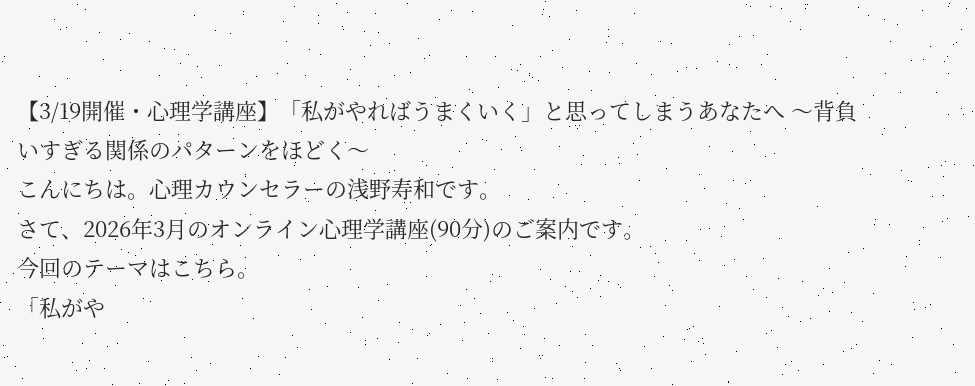【3/19開催・心理学講座】「私がやればうまくいく」と思ってしまうあなたへ 〜背負いすぎる関係のパターンをほどく〜
こんにちは。心理カウンセラーの浅野寿和です。
さて、2026年3月のオンライン心理学講座(90分)のご案内です。
今回のテーマはこちら。
「私がや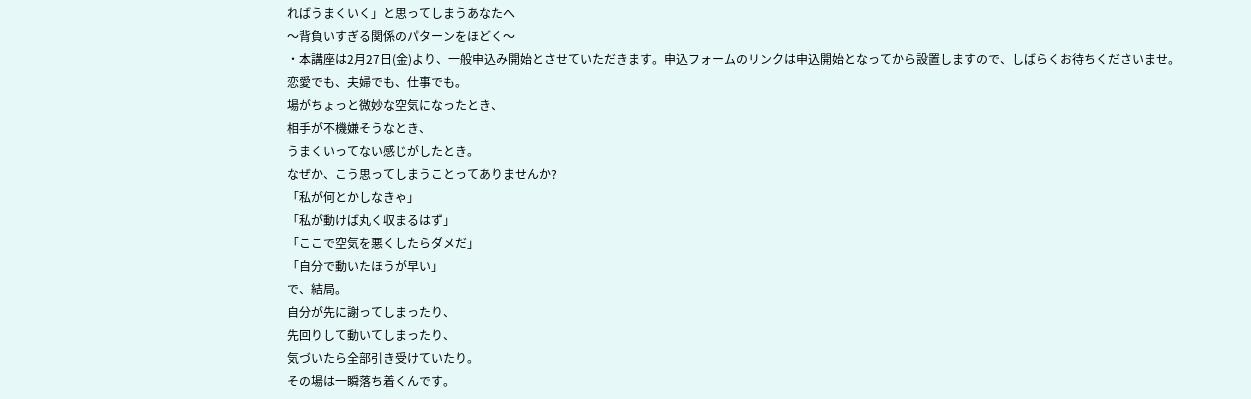ればうまくいく」と思ってしまうあなたへ
〜背負いすぎる関係のパターンをほどく〜
・本講座は2月27日(金)より、一般申込み開始とさせていただきます。申込フォームのリンクは申込開始となってから設置しますので、しばらくお待ちくださいませ。
恋愛でも、夫婦でも、仕事でも。
場がちょっと微妙な空気になったとき、
相手が不機嫌そうなとき、
うまくいってない感じがしたとき。
なぜか、こう思ってしまうことってありませんか?
「私が何とかしなきゃ」
「私が動けば丸く収まるはず」
「ここで空気を悪くしたらダメだ」
「自分で動いたほうが早い」
で、結局。
自分が先に謝ってしまったり、
先回りして動いてしまったり、
気づいたら全部引き受けていたり。
その場は一瞬落ち着くんです。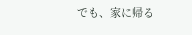でも、家に帰る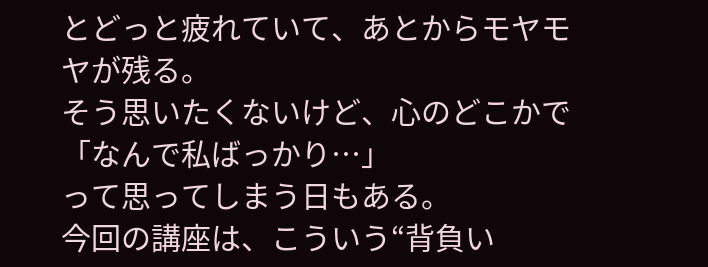とどっと疲れていて、あとからモヤモヤが残る。
そう思いたくないけど、心のどこかで
「なんで私ばっかり…」
って思ってしまう日もある。
今回の講座は、こういう“背負い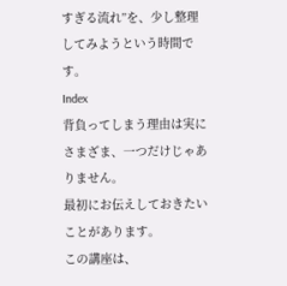すぎる流れ”を、少し整理してみようという時間です。
Index
背負ってしまう理由は実にさまざま、一つだけじゃありません。
最初にお伝えしておきたいことがあります。
この講座は、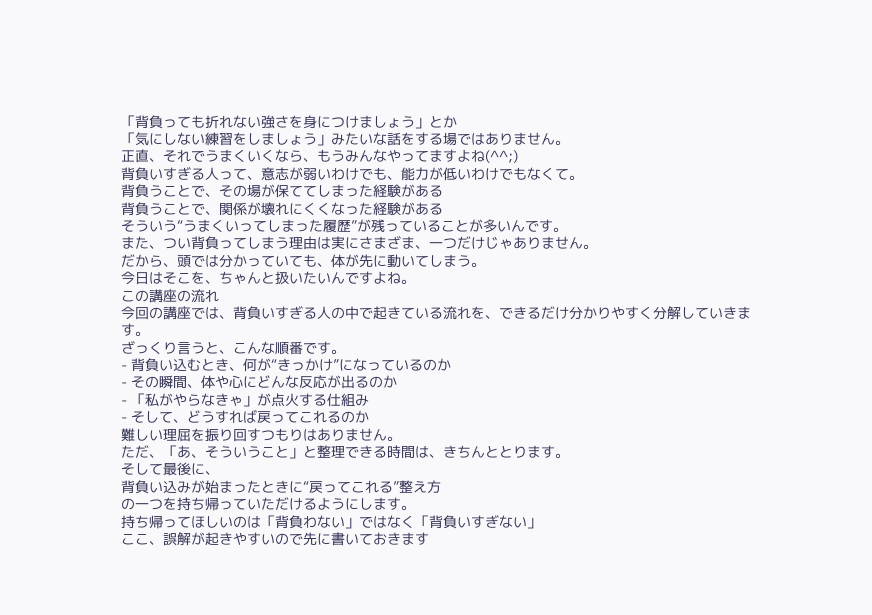「背負っても折れない強さを身につけましょう」とか
「気にしない練習をしましょう」みたいな話をする場ではありません。
正直、それでうまくいくなら、もうみんなやってますよね(^^;)
背負いすぎる人って、意志が弱いわけでも、能力が低いわけでもなくて。
背負うことで、その場が保ててしまった経験がある
背負うことで、関係が壊れにくくなった経験がある
そういう“うまくいってしまった履歴”が残っていることが多いんです。
また、つい背負ってしまう理由は実にさまざま、一つだけじゃありません。
だから、頭では分かっていても、体が先に動いてしまう。
今日はそこを、ちゃんと扱いたいんですよね。
この講座の流れ
今回の講座では、背負いすぎる人の中で起きている流れを、できるだけ分かりやすく分解していきます。
ざっくり言うと、こんな順番です。
- 背負い込むとき、何が“きっかけ”になっているのか
- その瞬間、体や心にどんな反応が出るのか
- 「私がやらなきゃ」が点火する仕組み
- そして、どうすれば戻ってこれるのか
難しい理屈を振り回すつもりはありません。
ただ、「あ、そういうこと」と整理できる時間は、きちんととります。
そして最後に、
背負い込みが始まったときに“戻ってこれる”整え方
の一つを持ち帰っていただけるようにします。
持ち帰ってほしいのは「背負わない」ではなく「背負いすぎない」
ここ、誤解が起きやすいので先に書いておきます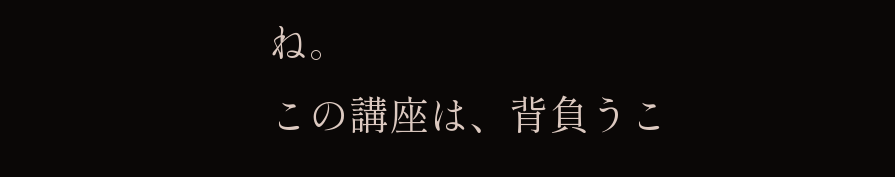ね。
この講座は、背負うこ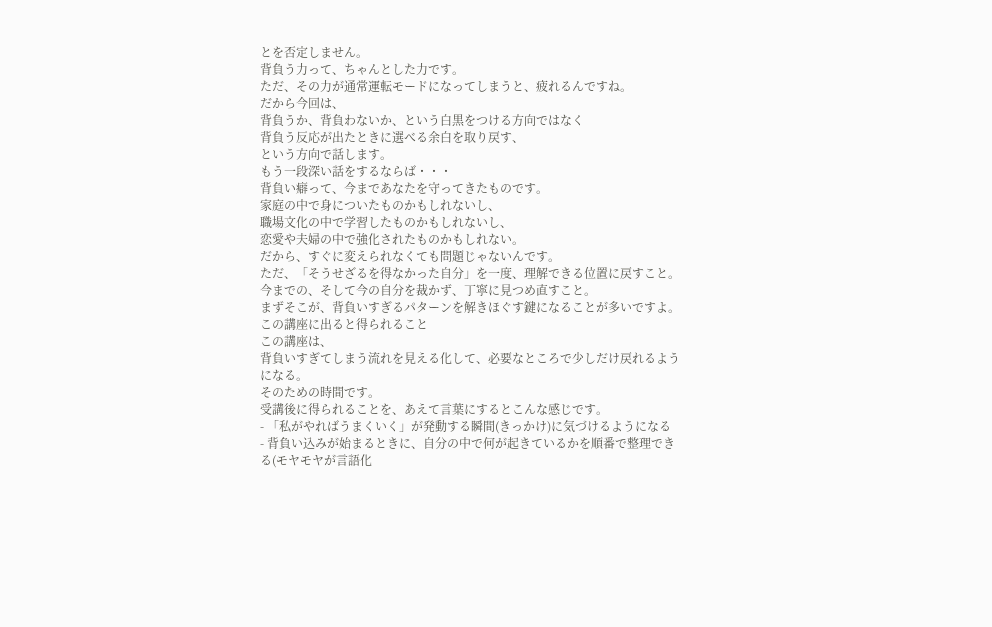とを否定しません。
背負う力って、ちゃんとした力です。
ただ、その力が通常運転モードになってしまうと、疲れるんですね。
だから今回は、
背負うか、背負わないか、という白黒をつける方向ではなく
背負う反応が出たときに選べる余白を取り戻す、
という方向で話します。
もう一段深い話をするならば・・・
背負い癖って、今まであなたを守ってきたものです。
家庭の中で身についたものかもしれないし、
職場文化の中で学習したものかもしれないし、
恋愛や夫婦の中で強化されたものかもしれない。
だから、すぐに変えられなくても問題じゃないんです。
ただ、「そうせざるを得なかった自分」を一度、理解できる位置に戻すこと。
今までの、そして今の自分を裁かず、丁寧に見つめ直すこと。
まずそこが、背負いすぎるパターンを解きほぐす鍵になることが多いですよ。
この講座に出ると得られること
この講座は、
背負いすぎてしまう流れを見える化して、必要なところで少しだけ戻れるようになる。
そのための時間です。
受講後に得られることを、あえて言葉にするとこんな感じです。
- 「私がやればうまくいく」が発動する瞬間(きっかけ)に気づけるようになる
- 背負い込みが始まるときに、自分の中で何が起きているかを順番で整理できる(モヤモヤが言語化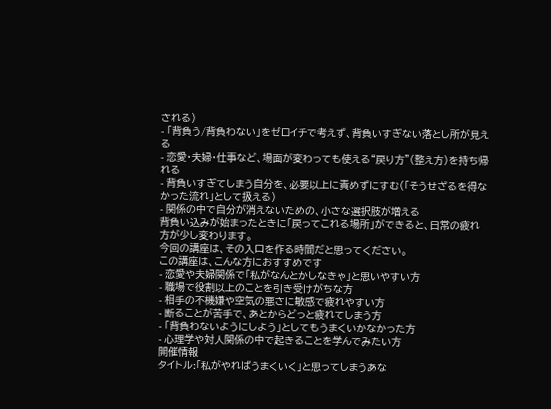される)
- 「背負う/背負わない」をゼロイチで考えず、背負いすぎない落とし所が見える
- 恋愛・夫婦・仕事など、場面が変わっても使える“戻り方”(整え方)を持ち帰れる
- 背負いすぎてしまう自分を、必要以上に責めずにすむ(「そうせざるを得なかった流れ」として扱える)
- 関係の中で自分が消えないための、小さな選択肢が増える
背負い込みが始まったときに「戻ってこれる場所」ができると、日常の疲れ方が少し変わります。
今回の講座は、その入口を作る時間だと思ってください。
この講座は、こんな方におすすめです
- 恋愛や夫婦関係で「私がなんとかしなきゃ」と思いやすい方
- 職場で役割以上のことを引き受けがちな方
- 相手の不機嫌や空気の悪さに敏感で疲れやすい方
- 断ることが苦手で、あとからどっと疲れてしまう方
- 「背負わないようにしよう」としてもうまくいかなかった方
- 心理学や対人関係の中で起きることを学んでみたい方
開催情報
タイトル:「私がやればうまくいく」と思ってしまうあな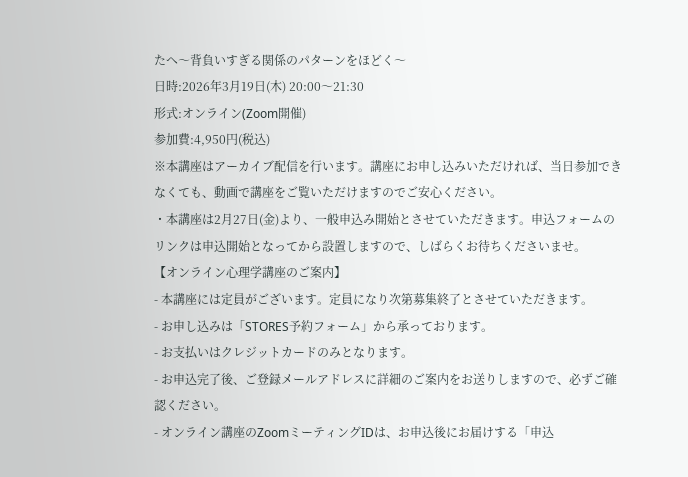たへ〜背負いすぎる関係のパターンをほどく〜
日時:2026年3月19日(木) 20:00〜21:30
形式:オンライン(Zoom開催)
参加費:4,950円(税込)
※本講座はアーカイブ配信を行います。講座にお申し込みいただければ、当日参加できなくても、動画で講座をご覧いただけますのでご安心ください。
・本講座は2月27日(金)より、一般申込み開始とさせていただきます。申込フォームのリンクは申込開始となってから設置しますので、しばらくお待ちくださいませ。
【オンライン心理学講座のご案内】
- 本講座には定員がございます。定員になり次第募集終了とさせていただきます。
- お申し込みは「STORES予約フォーム」から承っております。
- お支払いはクレジットカードのみとなります。
- お申込完了後、ご登録メールアドレスに詳細のご案内をお送りしますので、必ずご確認ください。
- オンライン講座のZoomミーティングIDは、お申込後にお届けする「申込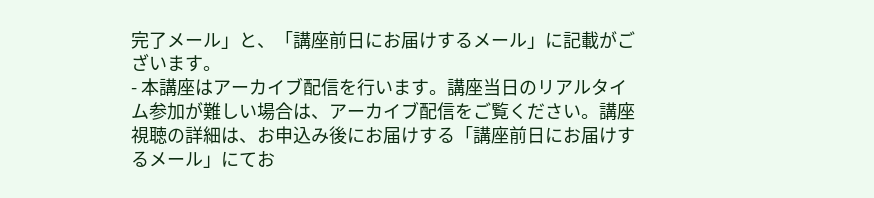完了メール」と、「講座前日にお届けするメール」に記載がございます。
- 本講座はアーカイブ配信を行います。講座当日のリアルタイム参加が難しい場合は、アーカイブ配信をご覧ください。講座視聴の詳細は、お申込み後にお届けする「講座前日にお届けするメール」にてお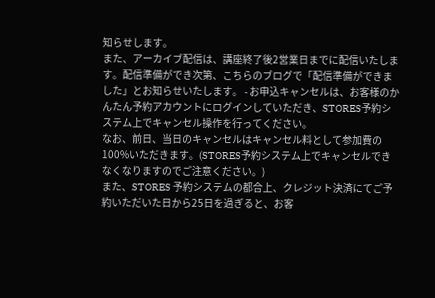知らせします。
また、アーカイブ配信は、講座終了後2営業日までに配信いたします。配信準備ができ次第、こちらのブログで「配信準備ができました」とお知らせいたします。 - お申込キャンセルは、お客様のかんたん予約アカウントにログインしていただき、STORES予約システム上でキャンセル操作を行ってください。
なお、前日、当日のキャンセルはキャンセル料として参加費の100%いただきます。(STORES予約システム上でキャンセルできなくなりますのでご注意ください。)
また、STORES 予約システムの都合上、クレジット決済にてご予約いただいた日から25日を過ぎると、お客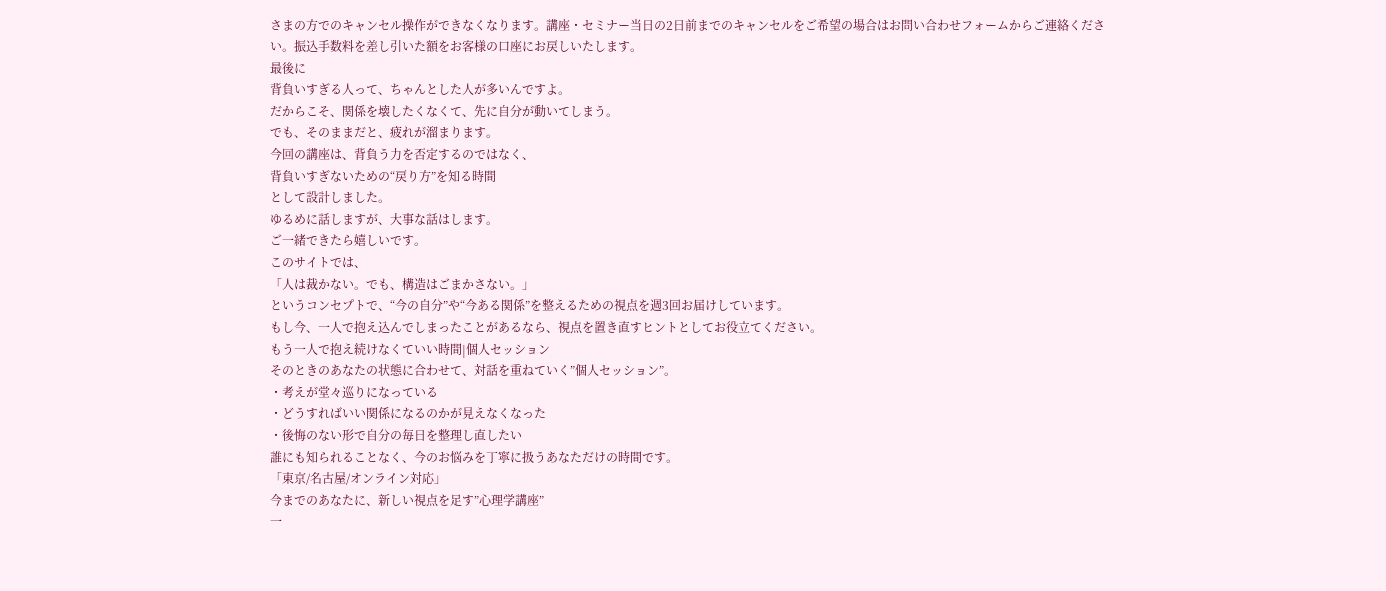さまの方でのキャンセル操作ができなくなります。講座・セミナー当日の2日前までのキャンセルをご希望の場合はお問い合わせフォームからご連絡ください。振込手数料を差し引いた額をお客様の口座にお戻しいたします。
最後に
背負いすぎる人って、ちゃんとした人が多いんですよ。
だからこそ、関係を壊したくなくて、先に自分が動いてしまう。
でも、そのままだと、疲れが溜まります。
今回の講座は、背負う力を否定するのではなく、
背負いすぎないための“戻り方”を知る時間
として設計しました。
ゆるめに話しますが、大事な話はします。
ご一緒できたら嬉しいです。
このサイトでは、
「人は裁かない。でも、構造はごまかさない。」
というコンセプトで、“今の自分”や“今ある関係”を整えるための視点を週3回お届けしています。
もし今、一人で抱え込んでしまったことがあるなら、視点を置き直すヒントとしてお役立てください。
もう一人で抱え続けなくていい時間|個人セッション
そのときのあなたの状態に合わせて、対話を重ねていく”個人セッション”。
・考えが堂々巡りになっている
・どうすればいい関係になるのかが見えなくなった
・後悔のない形で自分の毎日を整理し直したい
誰にも知られることなく、今のお悩みを丁寧に扱うあなただけの時間です。
「東京/名古屋/オンライン対応」
今までのあなたに、新しい視点を足す”心理学講座”
一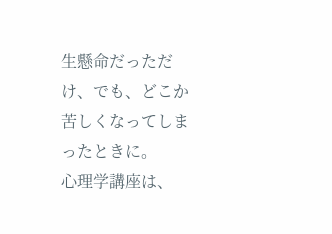生懸命だっただけ、でも、どこか苦しくなってしまったときに。
心理学講座は、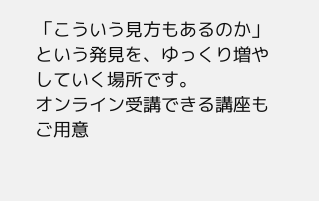「こういう見方もあるのか」という発見を、ゆっくり増やしていく場所です。
オンライン受講できる講座もご用意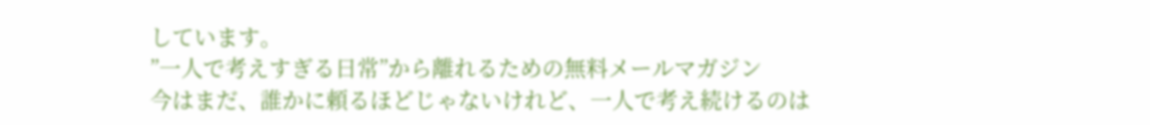しています。
”一人で考えすぎる日常”から離れるための無料メールマガジン
今はまだ、誰かに頼るほどじゃないけれど、一人で考え続けるのは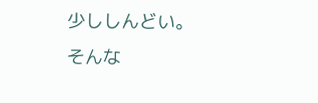少ししんどい。
そんな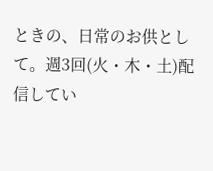ときの、日常のお供として。週3回(火・木・土)配信してい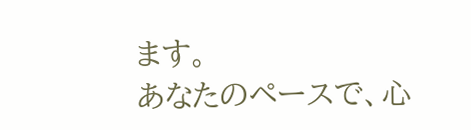ます。
あなたのペースで、心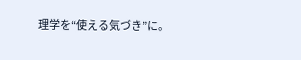理学を“使える気づき”に。